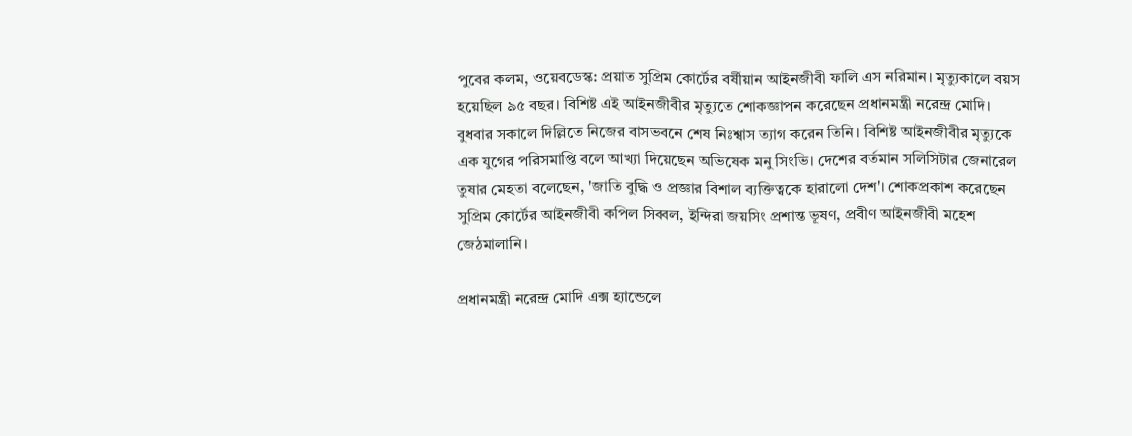পুবের কলম, ওয়েবডেস্ক: প্রয়াত সুপ্রিম কোর্টের বর্ষীয়ান আইনজীবী ফালি এস নরিমান। মৃত্যুকালে বয়স হয়েছিল ৯৫ বছর। বিশিষ্ট এই আইনজীবীর মৃত্যুতে শোকজ্ঞাপন করেছেন প্রধানমন্ত্রী নরেন্দ্র মোদি। বুধবার সকালে দিল্লিতে নিজের বাসভবনে শেষ নিঃশ্বাস ত্যাগ করেন তিনি। বিশিষ্ট আইনজীবীর মৃত্যুকে এক যুগের পরিসমাপ্তি বলে আখ্যা দিয়েছেন অভিষেক মনু সিংভি। দেশের বর্তমান সলিসিটার জেনারেল তুষার মেহতা বলেছেন, 'জাতি বুদ্ধি ও প্রজ্ঞার বিশাল ব্যক্তিত্বকে হারালো দেশ'। শোকপ্রকাশ করেছেন সুপ্রিম কোর্টের আইনজীবী কপিল সিব্বল, ইন্দিরা জয়সিং প্রশান্ত ভূষণ, প্রবীণ আইনজীবী মহেশ জেঠমালানি।

প্রধানমন্ত্রী নরেন্দ্র মোদি এক্স হ্যান্ডেলে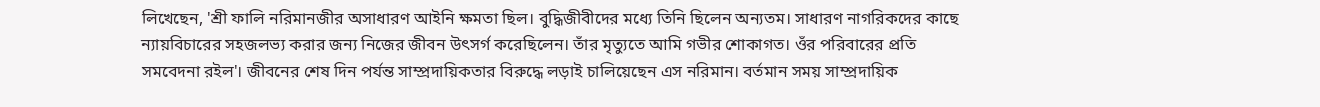লিখেছেন, 'শ্রী ফালি নরিমানজীর অসাধারণ আইনি ক্ষমতা ছিল। বুদ্ধিজীবীদের মধ্যে তিনি ছিলেন অন্যতম। সাধারণ নাগরিকদের কাছে ন্যায়বিচারের সহজলভ্য করার জন্য নিজের জীবন উৎসর্গ করেছিলেন। তাঁর মৃত্যুতে আমি গভীর শোকাগত। ওঁর পরিবারের প্রতি সমবেদনা রইল'। জীবনের শেষ দিন পর্যন্ত সাম্প্রদায়িকতার বিরুদ্ধে লড়াই চালিয়েছেন এস নরিমান। বর্তমান সময় সাম্প্রদায়িক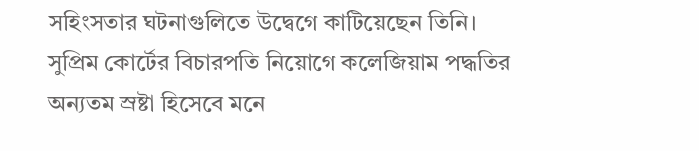সহিংসতার ঘটনাগুলিতে উদ্বেগে কাটিয়েছেন তিনি।
সুপ্রিম কোর্টের বিচারপতি নিয়োগে কলেজিয়াম পদ্ধতির অন্যতম স্রষ্টা হিসেবে মনে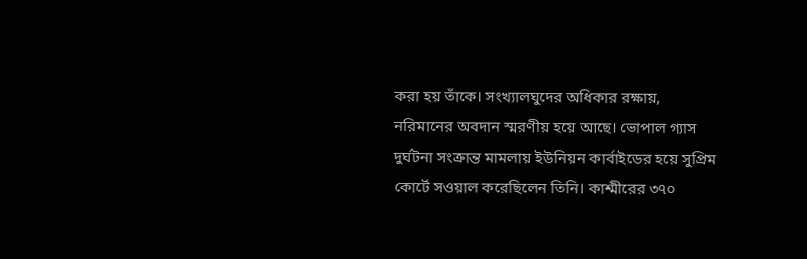করা হয় তাঁকে। সংখ্যালঘুদের অধিকার রক্ষায়, নরিমানের অবদান স্মরণীয় হয়ে আছে। ভোপাল গ্যাস দুর্ঘটনা সংক্রান্ত মামলায় ইউনিয়ন কার্বাইডের হয়ে সুপ্রিম কোর্টে সওয়াল করেছিলেন তিনি। কাশ্মীরের ৩৭০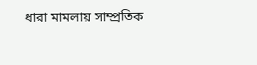ধারা মামলায় সাম্প্রতিক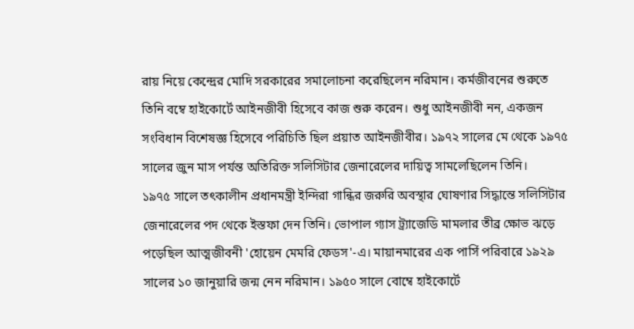রায় নিয়ে কেন্দ্রের মোদি সরকারের সমালোচনা করেছিলেন নরিমান। কর্মজীবনের শুরুতে তিনি বম্বে হাইকোর্টে আইনজীবী হিসেবে কাজ শুরু করেন। শুধু আইনজীবী নন, একজন সংবিধান বিশেষজ্ঞ হিসেবে পরিচিতি ছিল প্রয়াত আইনজীবীর। ১৯৭২ সালের মে থেকে ১৯৭৫ সালের জুন মাস পর্যন্ত অতিরিক্ত সলিসিটার জেনারেলের দায়িত্ব সামলেছিলেন তিনি।
১৯৭৫ সালে তৎকালীন প্রধানমন্ত্রী ইন্দিরা গান্ধির জরুরি অবস্থার ঘোষণার সিদ্ধান্তে সলিসিটার জেনারেলের পদ থেকে ইস্তফা দেন তিনি। ভোপাল গ্যাস ট্র্যাজেডি মামলার তীব্র ক্ষোভ ঝড়ে পড়েছিল আত্মজীবনী 'হোয়েন মেমরি ফেডস'-এ। মায়ানমারের এক পার্সি পরিবারে ১৯২৯ সালের ১০ জানুয়ারি জন্ম নেন নরিমান। ১৯৫০ সালে বোম্বে হাইকোর্টে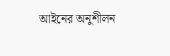আইনের অনুশীলন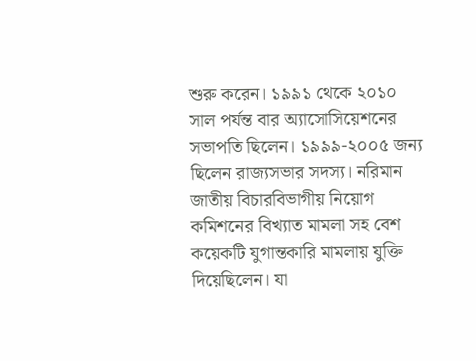শুরু করেন। ১৯৯১ থেকে ২০১০ সাল পর্যন্ত বার অ্যাসোসিয়েশনের সভাপতি ছিলেন। ১৯৯৯-২০০৫ জন্য ছিলেন রাজ্যসভার সদস্য। নরিমান জাতীয় বিচারবিভাগীয় নিয়োগ কমিশনের বিখ্যাত মামলা সহ বেশ কয়েকটি যুগান্তকারি মামলায় যুক্তি দিয়েছিলেন। যা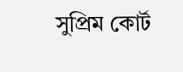সুপ্রিম কোর্ট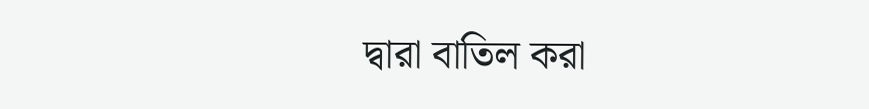দ্বারা বাতিল করা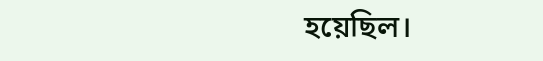হয়েছিল।